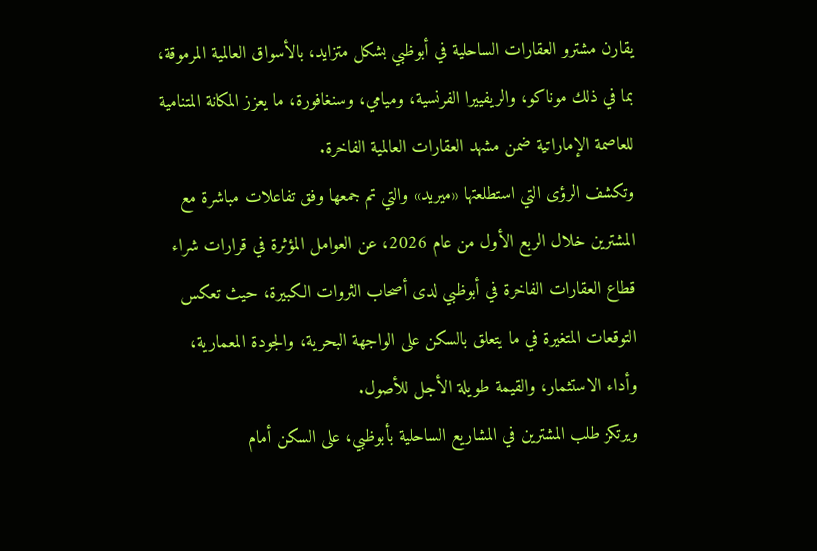يقارن مشترو العقارات الساحلية في أبوظبي بشكل متزايد، بالأسواق العالمية المرموقة، بما في ذلك موناكو، والريفييرا الفرنسية، وميامي، وسنغافورة، ما يعزز المكانة المتنامية للعاصمة الإماراتية ضمن مشهد العقارات العالمية الفاخرة.
وتكشف الرؤى التي استطلعتها «ميريد» والتي تم جمعها وفق تفاعلات مباشرة مع المشترين خلال الربع الأول من عام 2026، عن العوامل المؤثرة في قرارات شراء قطاع العقارات الفاخرة في أبوظبي لدى أصحاب الثروات الكبيرة، حيث تعكس التوقعات المتغيرة في ما يتعلق بالسكن على الواجهة البحرية، والجودة المعمارية، وأداء الاستثمار، والقيمة طويلة الأجل للأصول.
ويرتكز طلب المشترين في المشاريع الساحلية بأبوظبي، على السكن أمام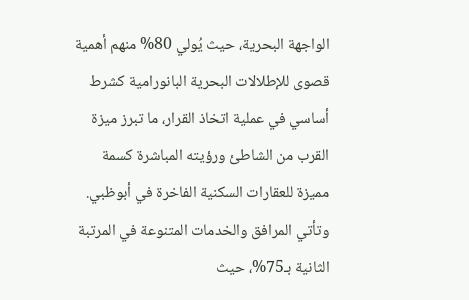الواجهة البحرية، حيث يُولي 80% منهم أهمية قصوى للإطلالات البحرية البانورامية كشرط أساسي في عملية اتخاذ القرار، ما تبرز ميزة القرب من الشاطئ ورؤيته المباشرة كسمة مميزة للعقارات السكنية الفاخرة في أبوظبي.
وتأتي المرافق والخدمات المتنوعة في المرتبة الثانية بـ75%، حيث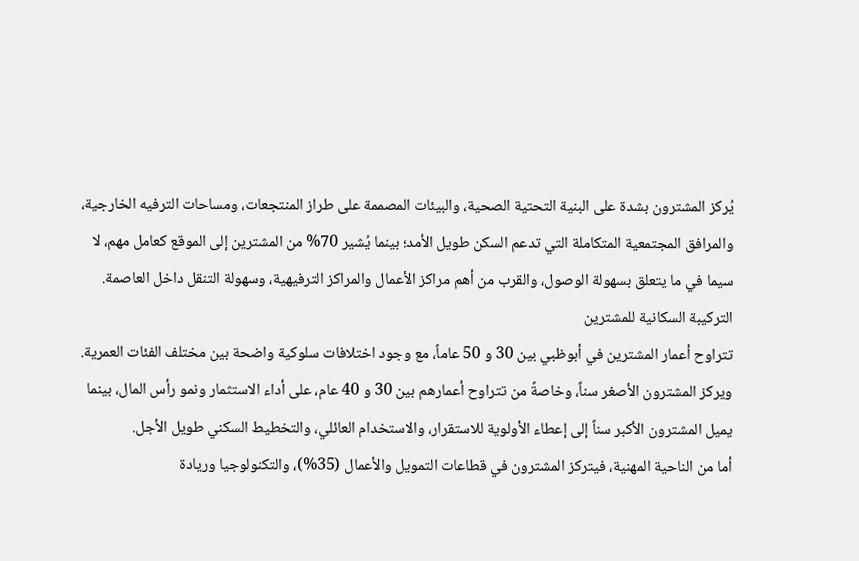يُركز المشترون بشدة على البنية التحتية الصحية، والبيئات المصممة على طراز المنتجعات، ومساحات الترفيه الخارجية، والمرافق المجتمعية المتكاملة التي تدعم السكن طويل الأمد؛ بينما يُشير 70% من المشترين إلى الموقع كعامل مهم، لا سيما في ما يتعلق بسهولة الوصول، والقرب من أهم مراكز الأعمال والمراكز الترفيهية، وسهولة التنقل داخل العاصمة.
التركيبة السكانية للمشترين
تتراوح أعمار المشترين في أبوظبي بين 30 و 50 عاماً، مع وجود اختلافات سلوكية واضحة بين مختلف الفئات العمرية. ويركز المشترون الأصغر سناً، وخاصةً من تتراوح أعمارهم بين 30 و 40 عام، على أداء الاستثمار ونمو رأس المال، بينما يميل المشترون الأكبر سناً إلى إعطاء الأولوية للاستقرار، والاستخدام العائلي، والتخطيط السكني طويل الأجل.
أما من الناحية المهنية، فيتركز المشترون في قطاعات التمويل والأعمال (35%)، والتكنولوجيا وريادة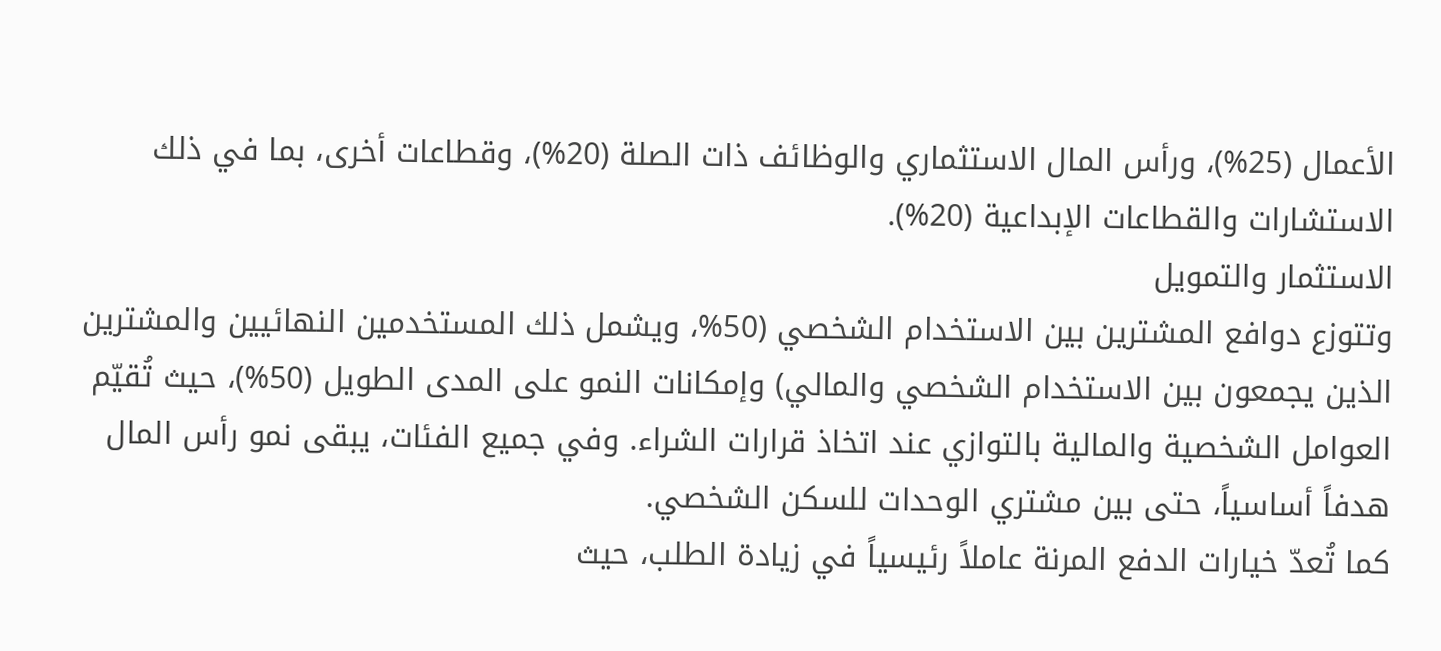الأعمال (25%)، ورأس المال الاستثماري والوظائف ذات الصلة (20%)، وقطاعات أخرى، بما في ذلك الاستشارات والقطاعات الإبداعية (20%).
الاستثمار والتمويل
وتتوزع دوافع المشترين بين الاستخدام الشخصي (50%، ويشمل ذلك المستخدمين النهائيين والمشترين الذين يجمعون بين الاستخدام الشخصي والمالي) وإمكانات النمو على المدى الطويل (50%)، حيث تُقيّم العوامل الشخصية والمالية بالتوازي عند اتخاذ قرارات الشراء. وفي جميع الفئات، يبقى نمو رأس المال هدفاً أساسياً، حتى بين مشتري الوحدات للسكن الشخصي.
كما تُعدّ خيارات الدفع المرنة عاملاً رئيسياً في زيادة الطلب، حيث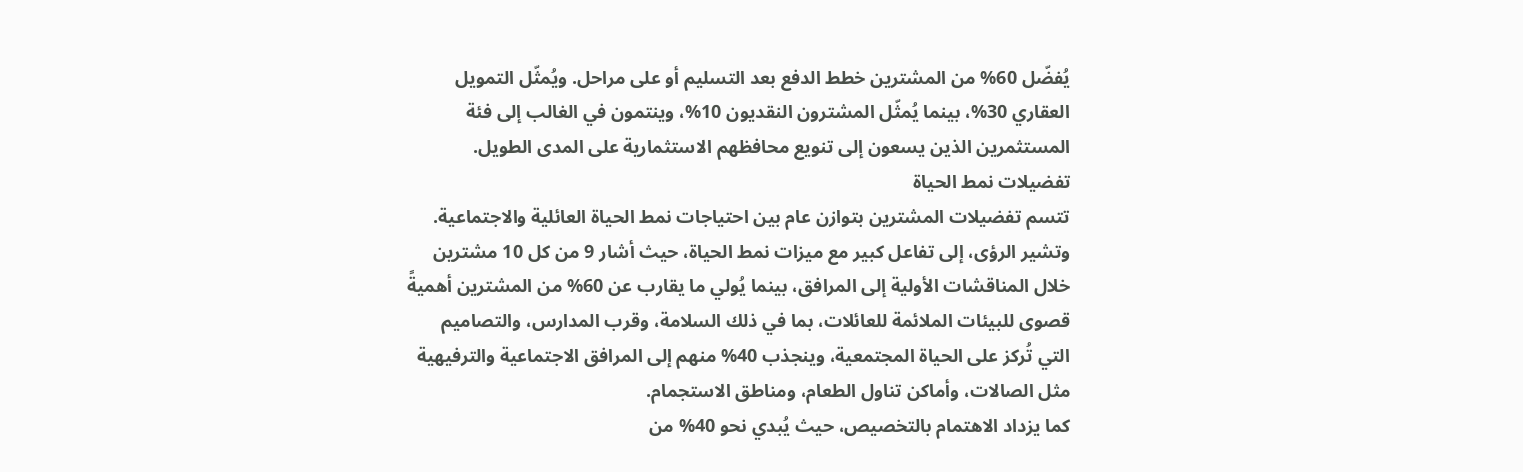يُفضّل 60% من المشترين خطط الدفع بعد التسليم أو على مراحل. ويُمثّل التمويل العقاري 30%، بينما يُمثّل المشترون النقديون 10%، وينتمون في الغالب إلى فئة المستثمرين الذين يسعون إلى تنويع محافظهم الاستثمارية على المدى الطويل.
تفضيلات نمط الحياة
تتسم تفضيلات المشترين بتوازن عام بين احتياجات نمط الحياة العائلية والاجتماعية. وتشير الرؤى، إلى تفاعل كبير مع ميزات نمط الحياة، حيث أشار 9 من كل 10 مشترين خلال المناقشات الأولية إلى المرافق، بينما يُولي ما يقارب عن 60% من المشترين أهميةً قصوى للبيئات الملائمة للعائلات، بما في ذلك السلامة، وقرب المدارس، والتصاميم التي تُركز على الحياة المجتمعية، وينجذب 40% منهم إلى المرافق الاجتماعية والترفيهية مثل الصالات، وأماكن تناول الطعام، ومناطق الاستجمام.
كما يزداد الاهتمام بالتخصيص، حيث يُبدي نحو 40% من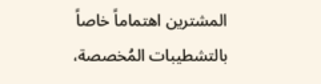المشترين اهتماماً خاصاً بالتشطيبات المُخصصة،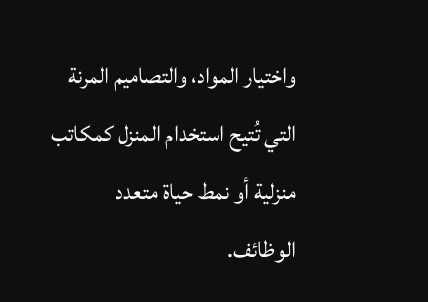واختيار المواد، والتصاميم المرنة التي تُتيح استخدام المنزل كمكاتب منزلية أو نمط حياة متعدد الوظائف.